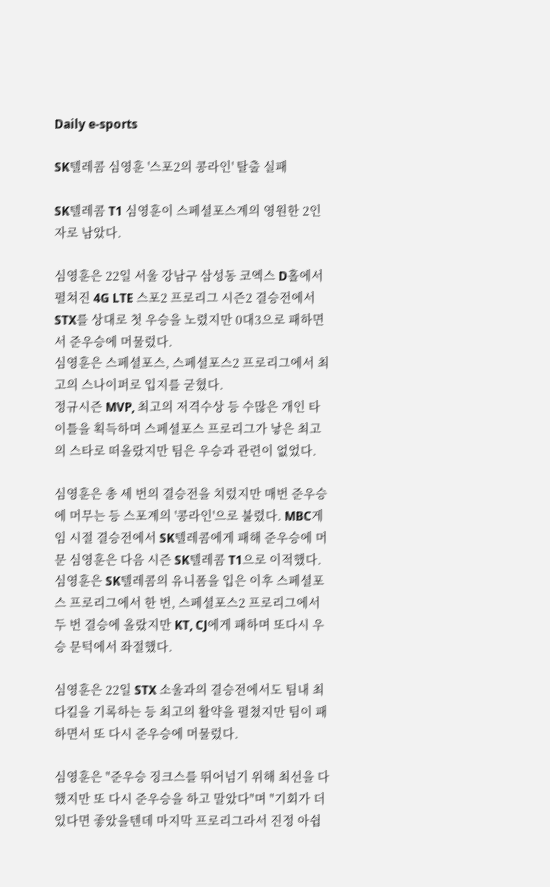Daily e-sports

SK텔레콤 심영훈 '스포2의 콩라인' 탈출 실패

SK텔레콤 T1 심영훈이 스페셜포스계의 영원한 2인자로 남았다.

심영훈은 22일 서울 강남구 삼성동 코엑스 D홀에서 펼쳐진 4G LTE 스포2 프로리그 시즌2 결승전에서 STX를 상대로 첫 우승을 노렸지만 0대3으로 패하면서 준우승에 머물렀다.
심영훈은 스페셜포스, 스페셜포스2 프로리그에서 최고의 스나이퍼로 입지를 굳혔다.
정규시즌 MVP, 최고의 저격수상 등 수많은 개인 타이틀을 획득하며 스페셜포스 프로리그가 낳은 최고의 스타로 떠올랐지만 팀은 우승과 관련이 없었다.

심영훈은 총 세 번의 결승전을 치렀지만 매번 준우승에 머무는 등 스포계의 '콩라인'으로 불렸다. MBC게임 시절 결승전에서 SK텔레콤에게 패해 준우승에 머문 심영훈은 다음 시즌 SK텔레콤 T1으로 이적했다. 심영훈은 SK텔레콤의 유니폼을 입은 이후 스페셜포스 프로리그에서 한 번, 스페셜포스2 프로리그에서 두 번 결승에 올랐지만 KT, CJ에게 패하며 또다시 우승 문턱에서 좌절했다.

심영훈은 22일 STX 소울과의 결승전에서도 팀내 최다킬을 기록하는 등 최고의 활약을 펼쳤지만 팀이 패하면서 또 다시 준우승에 머물렀다.

심영훈은 "준우승 징크스를 뛰어넘기 위해 최선을 다했지만 또 다시 준우승을 하고 말았다"며 "기회가 더 있다면 좋았을텐데 마지막 프로리그라서 진정 아쉽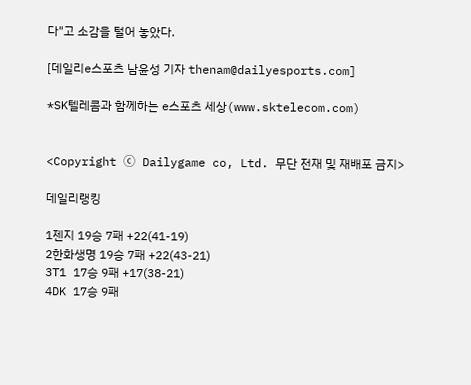다"고 소감을 털어 놓았다.

[데일리e스포츠 남윤성 기자 thenam@dailyesports.com]

*SK텔레콤과 함께하는 e스포츠 세상(www.sktelecom.com)


<Copyright ⓒ Dailygame co, Ltd. 무단 전재 및 재배포 금지>

데일리랭킹

1젠지 19승 7패 +22(41-19)
2한화생명 19승 7패 +22(43-21)
3T1 17승 9패 +17(38-21)
4DK 17승 9패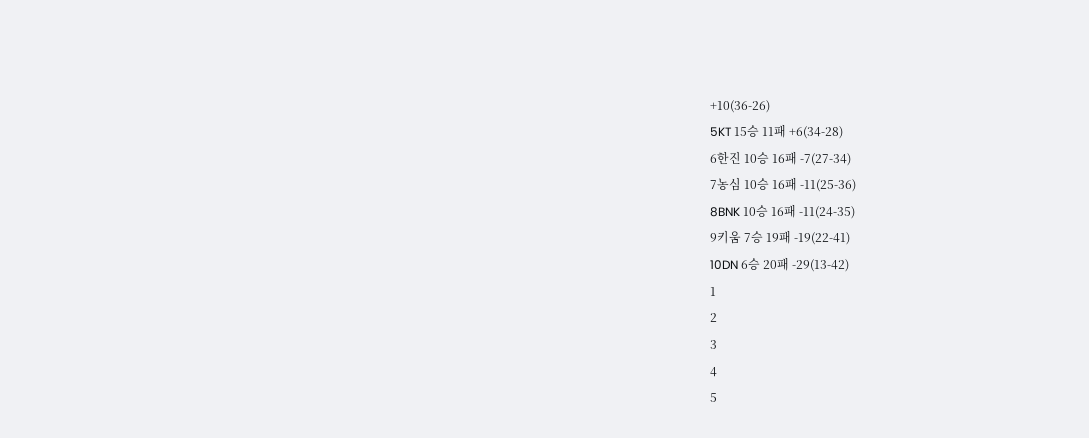+10(36-26)
5KT 15승 11패 +6(34-28)
6한진 10승 16패 -7(27-34)
7농심 10승 16패 -11(25-36)
8BNK 10승 16패 -11(24-35)
9키움 7승 19패 -19(22-41)
10DN 6승 20패 -29(13-42)
1
2
3
4
5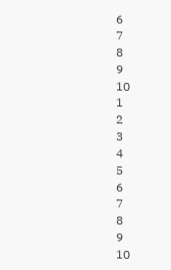6
7
8
9
10
1
2
3
4
5
6
7
8
9
10